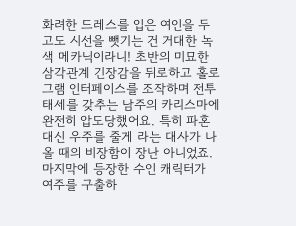화려한 드레스를 입은 여인을 두고도 시선을 뺏기는 건 거대한 녹색 메카닉이라니! 초반의 미묘한 삼각관계 긴장감을 뒤로하고 홀로그램 인터페이스를 조작하며 전투 태세를 갖추는 남주의 카리스마에 완전히 압도당했어요. 특히 파혼 대신 우주를 줄게 라는 대사가 나올 때의 비장함이 장난 아니었죠. 마지막에 등장한 수인 캐릭터가 여주를 구출하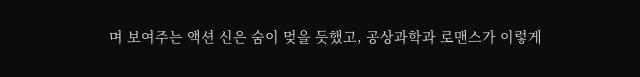며 보여주는 액션 신은 숨이 멎을 듯했고, 공상과학과 로맨스가 이렇게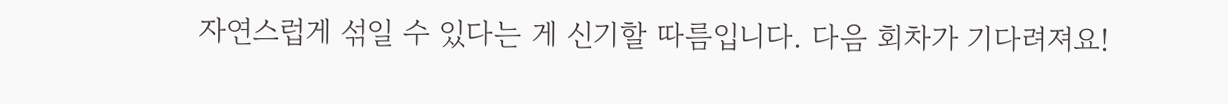자연스럽게 섞일 수 있다는 게 신기할 따름입니다. 다음 회차가 기다려져요!